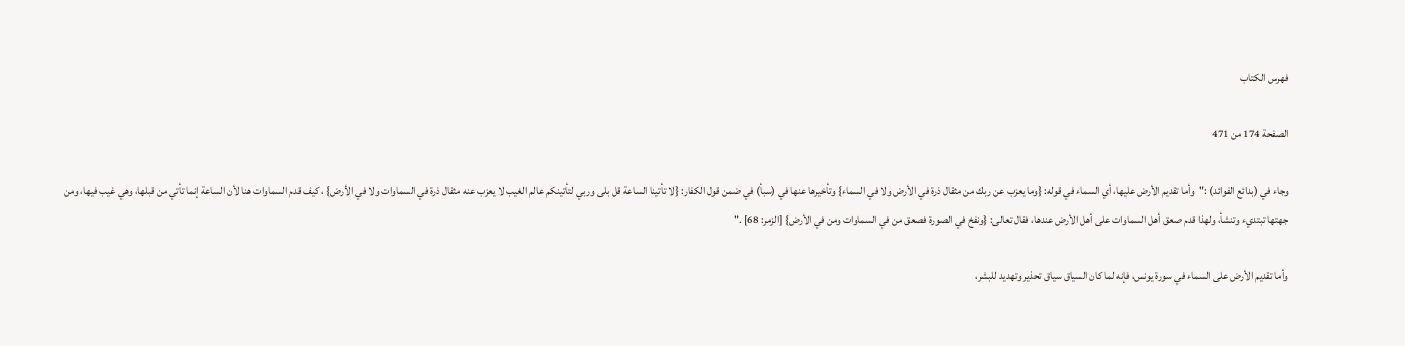فهرس الكتاب

الصفحة 174 من 471

وجاء في (بدائع الفوائد) :"وأما تقديم الأرض عليها، أي السماء في قوله: {وما يعزب عن ربك من مثقال ذرة في الأرض ولا في السماء} وتأخيرها عنها في (سبأ) في ضمن قول الكفار: {لا تأتينا الساعة قل بلى وربي لتأتينكم عالم الغيب لا يعزب عنه مثقال ذرة في السماوات ولا في الأرض} ، كيف قدم السماوات هنا لأن الساعة إنما تأتي من قبلها، وهي غيب فيها، ومن جهتها تبتديء وتنشأ، ولهذا قدم صعق أهل السماوات على أهل الأرض عندها، فقال تعالى: {ونفخ في الصورة فصعق من في السماوات ومن في الأرض} [الزمر: 68] ."

وأما تقديم الأرض على السماء في سورة يونس، فإنه لما كان السياق سياق تحذير وتهديد للبشر،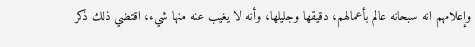وإعلامهم انه سبحانه عالم بأعمالهم، دقيقها وجليلها، وأنه لا يغيب عنه منها شيء، اقتضي ذلك ذكر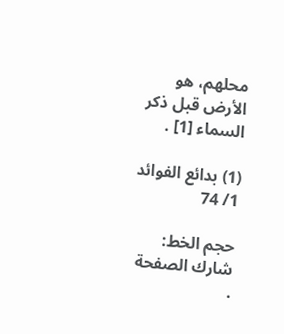محلهم، هو الأرض قبل ذكر السماء [1] .

(1) بدائع الفوائد 1/ 74

حجم الخط:
شارك الصفحة
.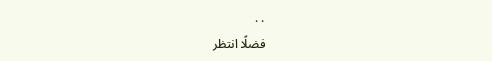. .
فضلًا انتظر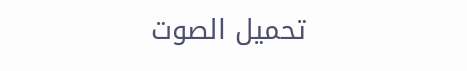تحميل الصوت